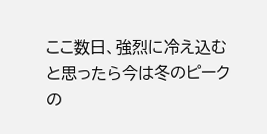ここ数日、強烈に冷え込むと思ったら今は冬のピークの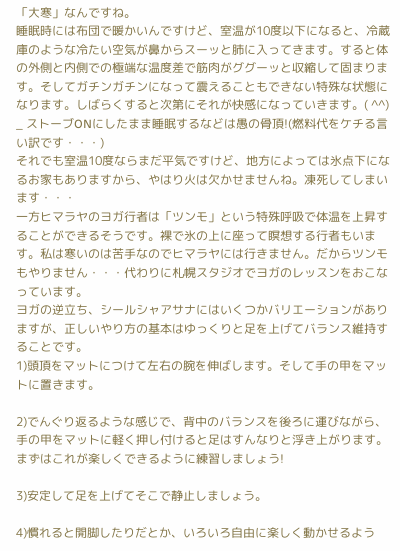「大寒」なんですね。
睡眠時には布団で暖かいんですけど、室温が10度以下になると、冷蔵庫のような冷たい空気が鼻からスーッと肺に入ってきます。すると体の外側と内側での極端な温度差で筋肉がググーッと収縮して固まります。そしてガチンガチンになって震えることもできない特殊な状態になります。しばらくすると次第にそれが快感になっていきます。( ^^) _ ストーブONにしたまま睡眠するなどは愚の骨頂!(燃料代をケチる言い訳です・・・)
それでも室温10度ならまだ平気ですけど、地方によっては氷点下になるお家もありますから、やはり火は欠かせませんね。凍死してしまいます・・・
一方ヒマラヤのヨガ行者は「ツンモ」という特殊呼吸で体温を上昇することができるそうです。裸で氷の上に座って瞑想する行者もいます。私は寒いのは苦手なのでヒマラヤには行きません。だからツンモもやりません・・・代わりに札幌スタジオでヨガのレッスンをおこなっています。
ヨガの逆立ち、シールシャアサナにはいくつかバリエーションがありますが、正しいやり方の基本はゆっくりと足を上げてバランス維持することです。
1)頭頂をマットにつけて左右の腕を伸ばします。そして手の甲をマットに置きます。

2)でんぐり返るような感じで、背中のバランスを後ろに運びながら、手の甲をマットに軽く押し付けると足はすんなりと浮き上がります。まずはこれが楽しくできるように練習しましょう!

3)安定して足を上げてそこで静止しましょう。

4)慣れると開脚したりだとか、いろいろ自由に楽しく動かせるよう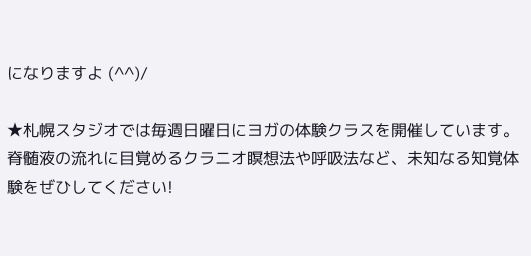になりますよ (^^)/

★札幌スタジオでは毎週日曜日にヨガの体験クラスを開催しています。
脊髄液の流れに目覚めるクラニオ瞑想法や呼吸法など、未知なる知覚体験をぜひしてください!